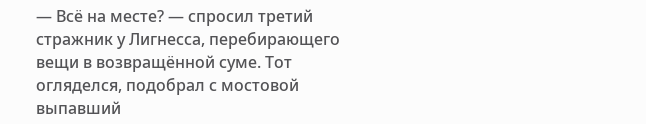— Всё на месте? — спросил третий стражник у Лигнесса, перебирающего вещи в возвращённой суме. Тот огляделся, подобрал с мостовой выпавший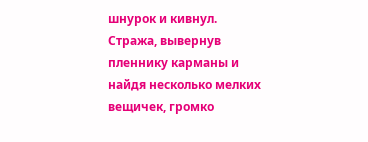шнурок и кивнул. Стража, вывернув пленнику карманы и найдя несколько мелких вещичек, громко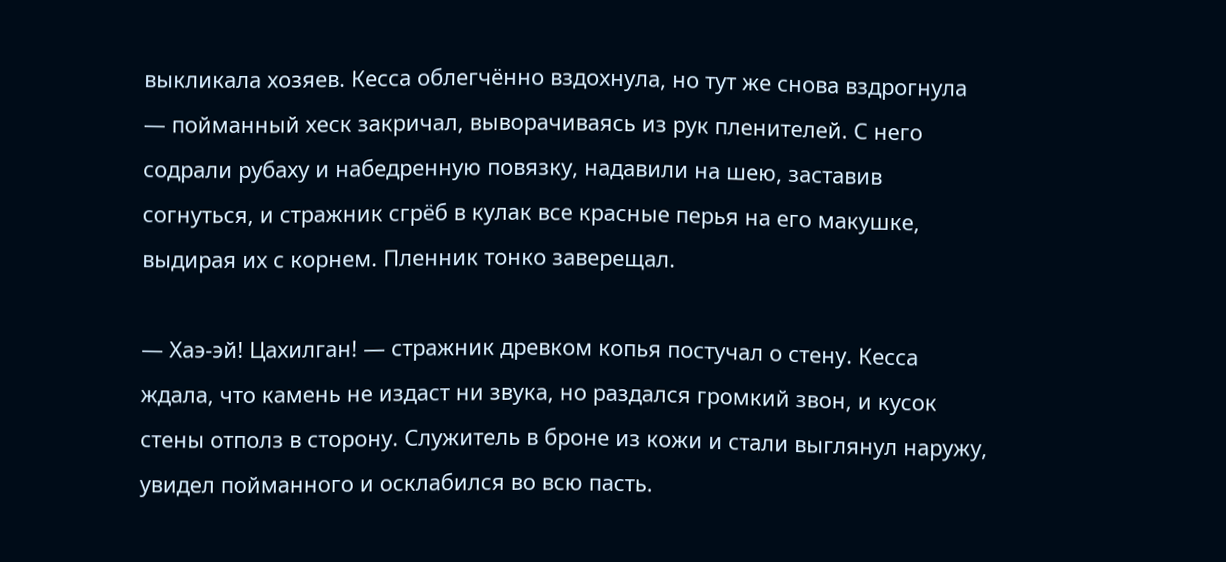выкликала хозяев. Кесса облегчённо вздохнула, но тут же снова вздрогнула — пойманный хеск закричал, выворачиваясь из рук пленителей. С него содрали рубаху и набедренную повязку, надавили на шею, заставив согнуться, и стражник сгрёб в кулак все красные перья на его макушке, выдирая их с корнем. Пленник тонко заверещал.

— Хаэ-эй! Цахилган! — стражник древком копья постучал о стену. Кесса ждала, что камень не издаст ни звука, но раздался громкий звон, и кусок стены отполз в сторону. Служитель в броне из кожи и стали выглянул наружу, увидел пойманного и осклабился во всю пасть.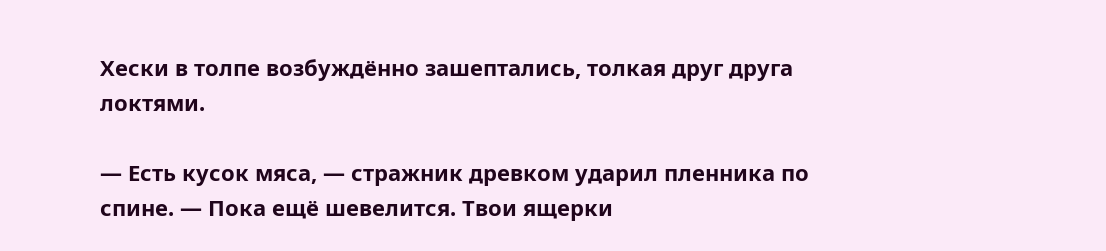Хески в толпе возбуждённо зашептались, толкая друг друга локтями.

— Есть кусок мяса, — стражник древком ударил пленника по спине. — Пока ещё шевелится. Твои ящерки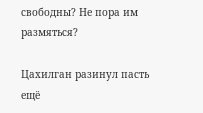свободны? Не пора им размяться?

Цахилган разинул пасть ещё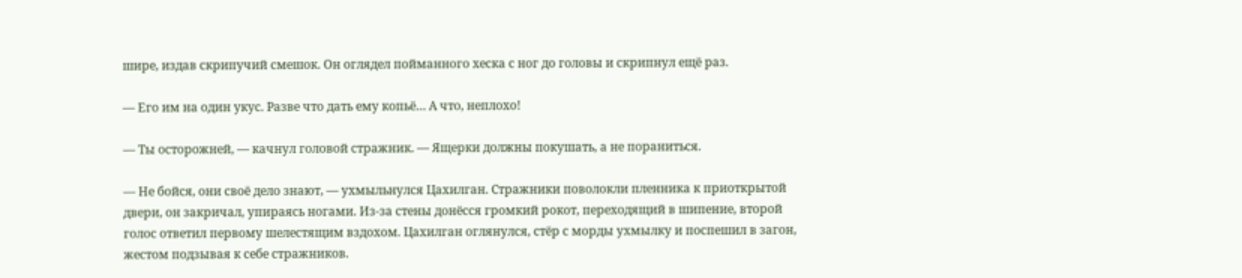шире, издав скрипучий смешок. Он оглядел пойманного хеска с ног до головы и скрипнул ещё раз.

— Его им на один укус. Разве что дать ему копьё… А что, неплохо!

— Ты осторожней, — качнул головой стражник. — Ящерки должны покушать, а не пораниться.

— Не бойся, они своё дело знают, — ухмыльнулся Цахилган. Стражники поволокли пленника к приоткрытой двери, он закричал, упираясь ногами. Из-за стены донёсся громкий рокот, переходящий в шипение, второй голос ответил первому шелестящим вздохом. Цахилган оглянулся, стёр с морды ухмылку и поспешил в загон, жестом подзывая к себе стражников.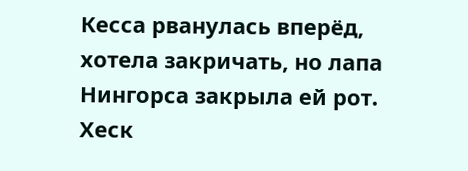Кесса рванулась вперёд, хотела закричать, но лапа Нингорса закрыла ей рот. Хеск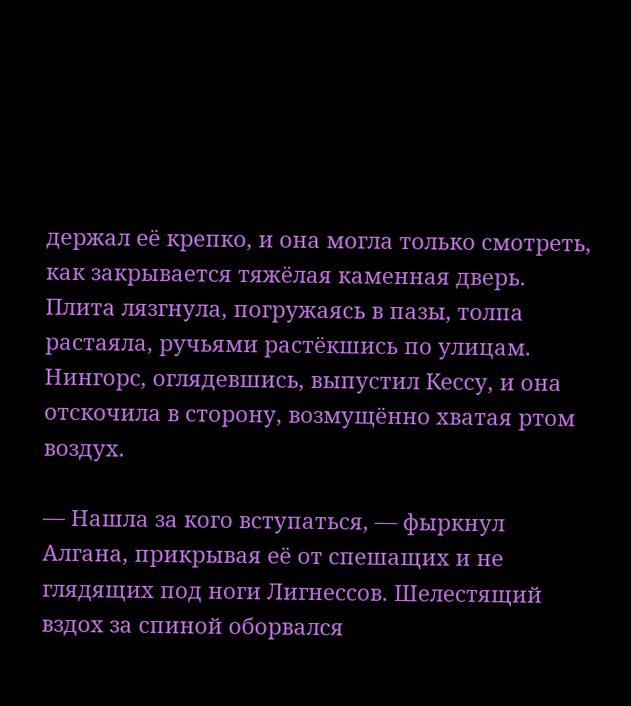держал её крепко, и она могла только смотреть, как закрывается тяжёлая каменная дверь. Плита лязгнула, погружаясь в пазы, толпа растаяла, ручьями растёкшись по улицам. Нингорс, оглядевшись, выпустил Кессу, и она отскочила в сторону, возмущённо хватая ртом воздух.

— Нашла за кого вступаться, — фыркнул Алгана, прикрывая её от спешащих и не глядящих под ноги Лигнессов. Шелестящий вздох за спиной оборвался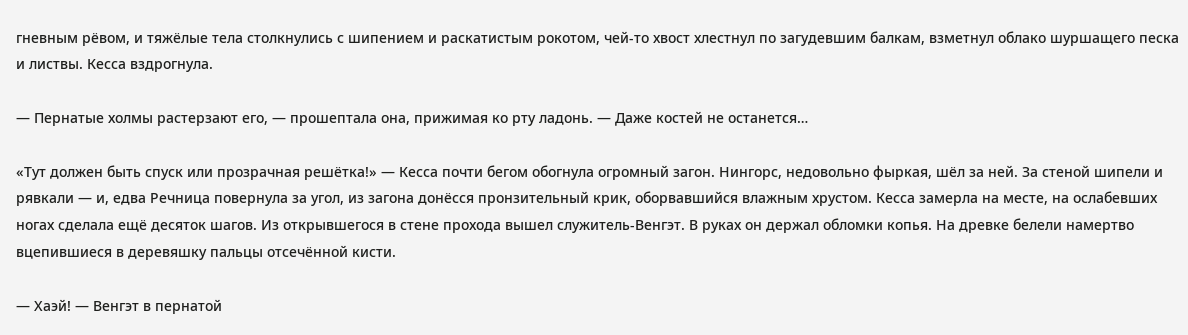гневным рёвом, и тяжёлые тела столкнулись с шипением и раскатистым рокотом, чей-то хвост хлестнул по загудевшим балкам, взметнул облако шуршащего песка и листвы. Кесса вздрогнула.

— Пернатые холмы растерзают его, — прошептала она, прижимая ко рту ладонь. — Даже костей не останется…

«Тут должен быть спуск или прозрачная решётка!» — Кесса почти бегом обогнула огромный загон. Нингорс, недовольно фыркая, шёл за ней. За стеной шипели и рявкали — и, едва Речница повернула за угол, из загона донёсся пронзительный крик, оборвавшийся влажным хрустом. Кесса замерла на месте, на ослабевших ногах сделала ещё десяток шагов. Из открывшегося в стене прохода вышел служитель-Венгэт. В руках он держал обломки копья. На древке белели намертво вцепившиеся в деревяшку пальцы отсечённой кисти.

— Хаэй! — Венгэт в пернатой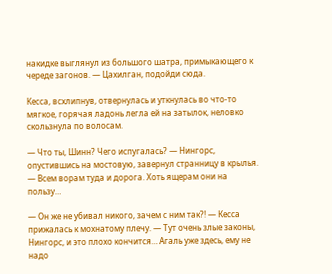накидке выглянул из большого шатра, примыкающего к череде загонов. — Цахилган, подойди сюда.

Кесса, всхлипнув, отвернулась и уткнулась во что-то мягкое, горячая ладонь легла ей на затылок, неловко скользнула по волосам.

— Что ты, Шинн? Чего испугалась? — Нингорс, опустившись на мостовую, завернул странницу в крылья. — Всем ворам туда и дорога. Хоть ящерам они на пользу…

— Он же не убивал никого, зачем с ним так?! — Кесса прижалась к мохнатому плечу. — Тут очень злые законы, Нингорс, и это плохо кончится… Агаль уже здесь, ему не надо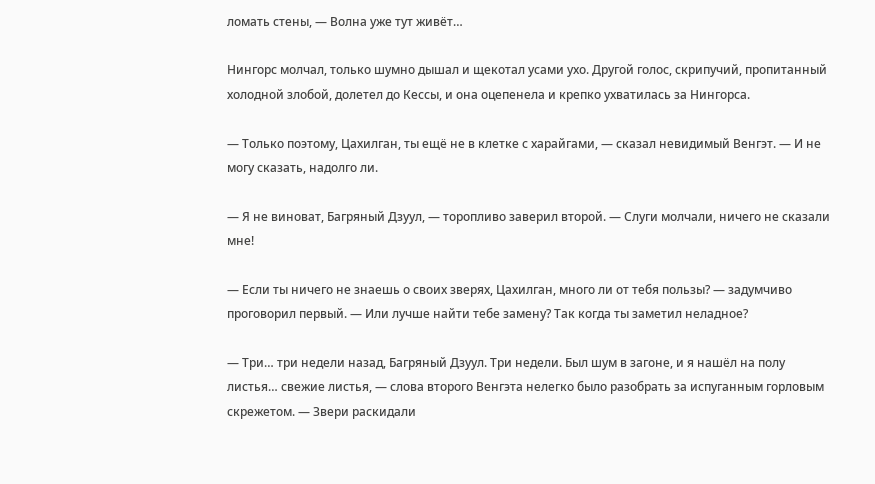ломать стены, — Волна уже тут живёт…

Нингорс молчал, только шумно дышал и щекотал усами ухо. Другой голос, скрипучий, пропитанный холодной злобой, долетел до Кессы, и она оцепенела и крепко ухватилась за Нингорса.

— Только поэтому, Цахилган, ты ещё не в клетке с харайгами, — сказал невидимый Венгэт. — И не могу сказать, надолго ли.

— Я не виноват, Багряный Дзуул, — торопливо заверил второй. — Слуги молчали, ничего не сказали мне!

— Если ты ничего не знаешь о своих зверях, Цахилган, много ли от тебя пользы? — задумчиво проговорил первый. — Или лучше найти тебе замену? Так когда ты заметил неладное?

— Три… три недели назад, Багряный Дзуул. Три недели. Был шум в загоне, и я нашёл на полу листья… свежие листья, — слова второго Венгэта нелегко было разобрать за испуганным горловым скрежетом. — Звери раскидали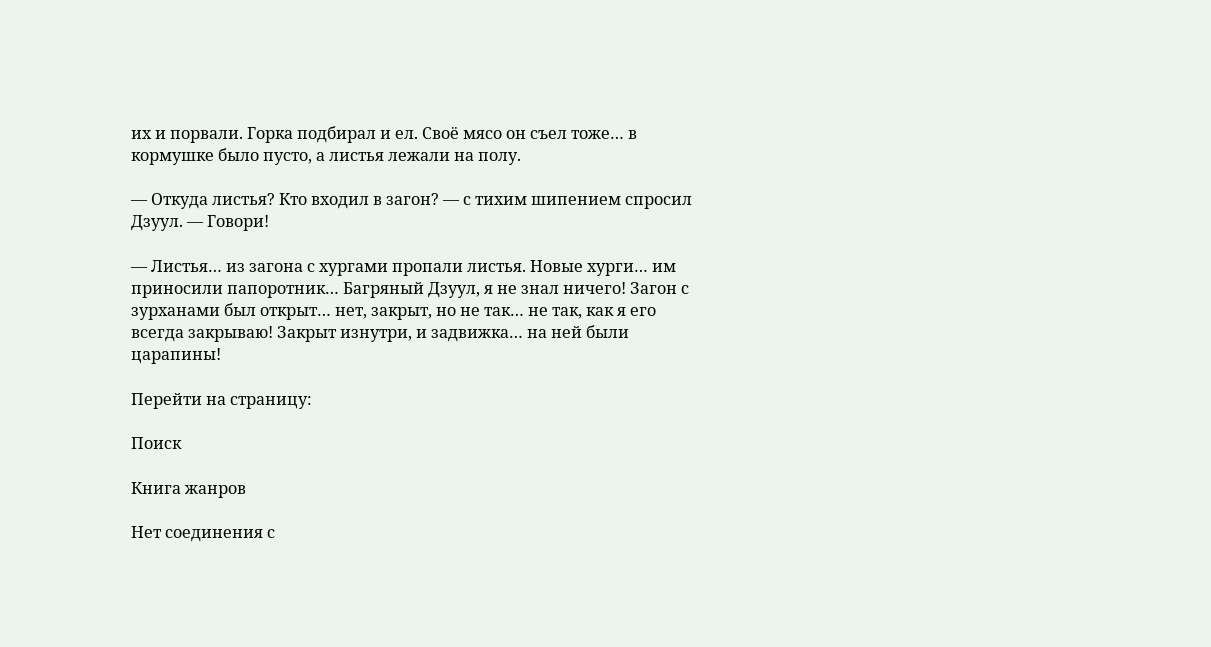их и порвали. Горка подбирал и ел. Своё мясо он съел тоже… в кормушке было пусто, а листья лежали на полу.

— Откуда листья? Кто входил в загон? — с тихим шипением спросил Дзуул. — Говори!

— Листья… из загона с хургами пропали листья. Новые хурги… им приносили папоротник… Багряный Дзуул, я не знал ничего! Загон с зурханами был открыт… нет, закрыт, но не так… не так, как я его всегда закрываю! Закрыт изнутри, и задвижка… на ней были царапины!

Перейти на страницу:

Поиск

Книга жанров

Нет соединения с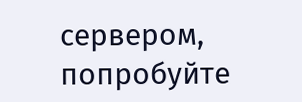сервером, попробуйте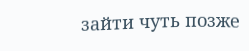зайти чуть позже